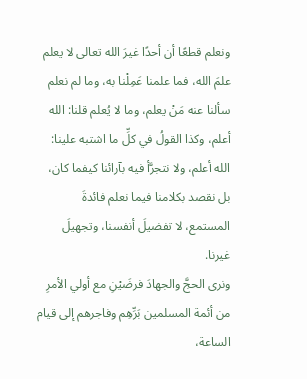ونعلم قطعًا أن أحدًا غيرَ الله تعالى لا يعلم علمَ الله، فما علمنا عَمِلْنا به، وما لم نعلم سألنا عنه مَنْ يعلم، وما لا يُعلم قلنا: الله أعلم، وكذا القولُ في كلِّ ما اشتبه علينا: الله أعلم، ولا نتجرَّأ فيه بآرائنا كيفما كان، بل نقصد بكلامنا فيما نعلم فائدةَ المستمع، لا تفضيلَ أنفسنا، وتجهيلَ غيرنا.
ونرى الحجَّ والجهادَ فرضَيْنِ مع أولي الأمرِ من أئمة المسلمين بَرِّهِم وفاجرهم إلى قيام الساعة،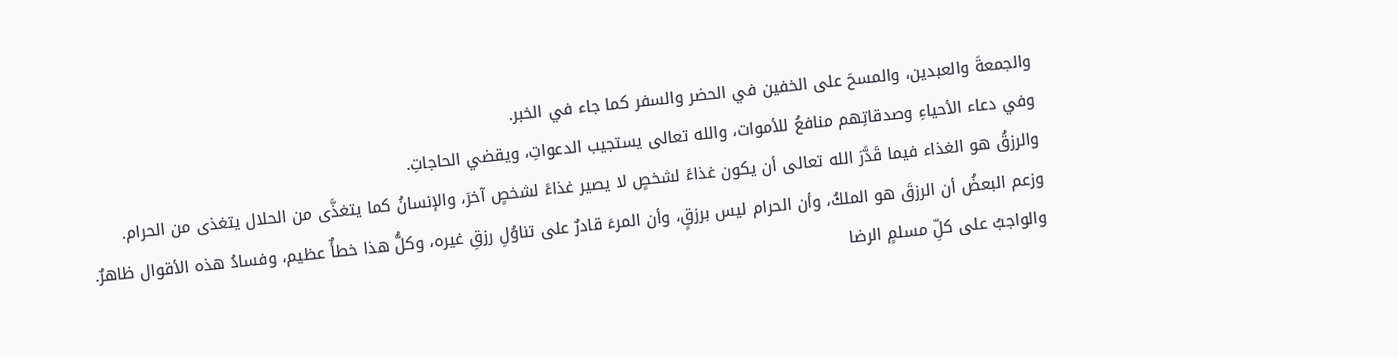والجمعةَ والعبدين، والمسحَ على الخفين في الحضر والسفر كما جاء في الخبر.
وفي دعاء الأحياءِ وصدقاتِهم منافعُ للأموات، والله تعالى يستجيب الدعواتِ، ويقضي الحاجاتِ.
والرزقُ هو الغذاء فيما قَدَّرَ الله تعالى أن يكون غذاءً لشخصٍ لا يصير غذاءً لشخصٍ آخرَ، والإنسانُ كما يتغذَّى من الحلال يتغذى من الحرام.
وزعم البعضُ أن الرزقَ هو الملكُ، وأن الحرام ليس برزقٍ، وأن المرءَ قادرٌ على تناوُلِ رزقِ غيره، وكلُّ هذا خطأٌ عظيم، وفسادُ هذه الأقوال ظاهرٌ.
والواجبُ على كلِّ مسلمٍ الرضا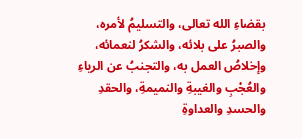بقضاءِ الله تعالى، والتسليمُ لأمره، والصبرُ على بلائه، والشكرُ لنعمائه، وإخلاصُ العمل به، والتجنبُ عن الرياءِ والعُجْبِ والغيبةِ والنميمةِ، والحقدِ والحسدِ والعداوةِ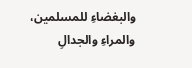والبغضاءِ للمسلمين، والمراءِ والجدالِ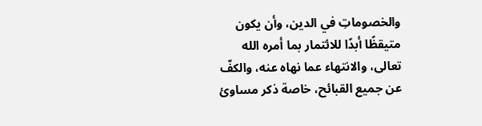والخصوماتِ في الدين، وأن يكون متيقظًا أبدًا للائتمار بما أمره الله تعالى، والانتهاء عما نهاه عنه، والكفّ عن جميع القبائح، خاصة ذكر مساوئ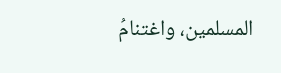المسلمين، واغتنامُ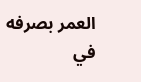العمر بصرفه في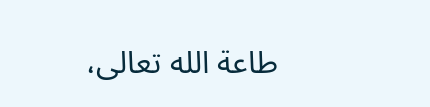طاعة الله تعالى،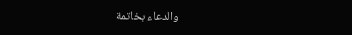والدعاء بخاتمة